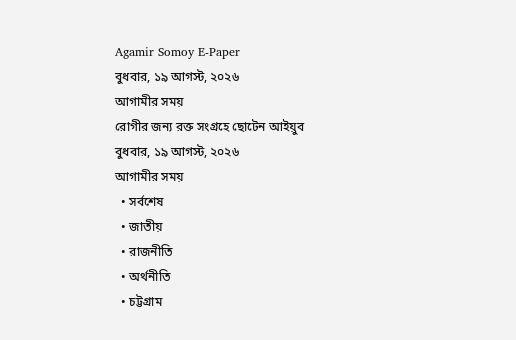Agamir Somoy E-Paper
বুধবার, ১৯ আগস্ট, ২০২৬
আগামীর সময়
রোগীর জন্য রক্ত সংগ্রহে ছোটেন আইয়ুব
বুধবার, ১৯ আগস্ট, ২০২৬
আগামীর সময়
  • সর্বশেষ
  • জাতীয়
  • রাজনীতি
  • অর্থনীতি
  • চট্টগ্রাম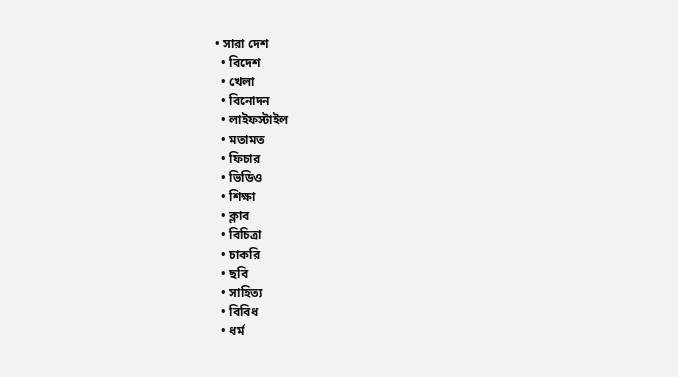• সারা দেশ
  • বিদেশ
  • খেলা
  • বিনোদন
  • লাইফস্টাইল
  • মতামত
  • ফিচার
  • ভিডিও
  • শিক্ষা
  • ক্লাব
  • বিচিত্রা
  • চাকরি
  • ছবি
  • সাহিত্য
  • বিবিধ
  • ধর্ম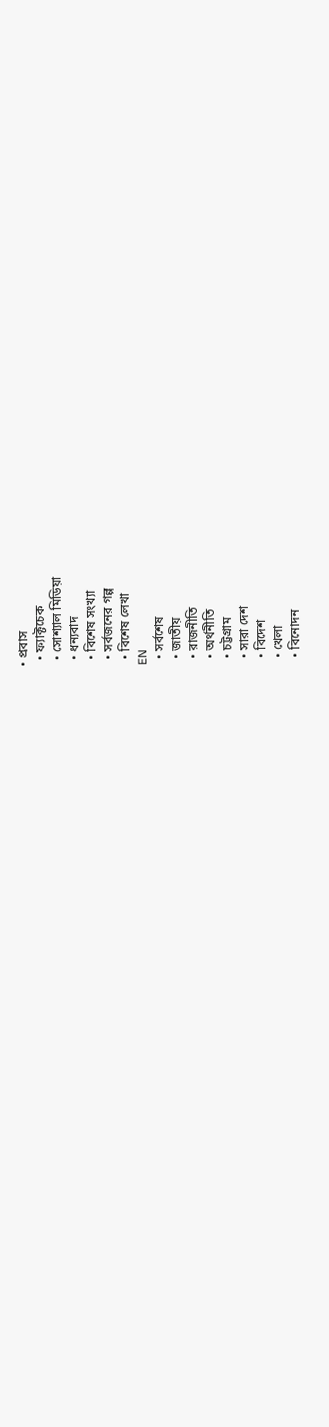• প্রবাস
  • ফ্যাক্টচেক
  • সোশ্যাল মিডিয়া
  • ধন্যবাদ
  • বিশেষ সংখ্যা
  • সর্বজনের গল্প
  • বিশেষ লেখা
EN
  • সর্বশেষ
  • জাতীয়
  • রাজনীতি
  • অর্থনীতি
  • চট্টগ্রাম
  • সারা দেশ
  • বিদেশ
  • খেলা
  • বিনোদন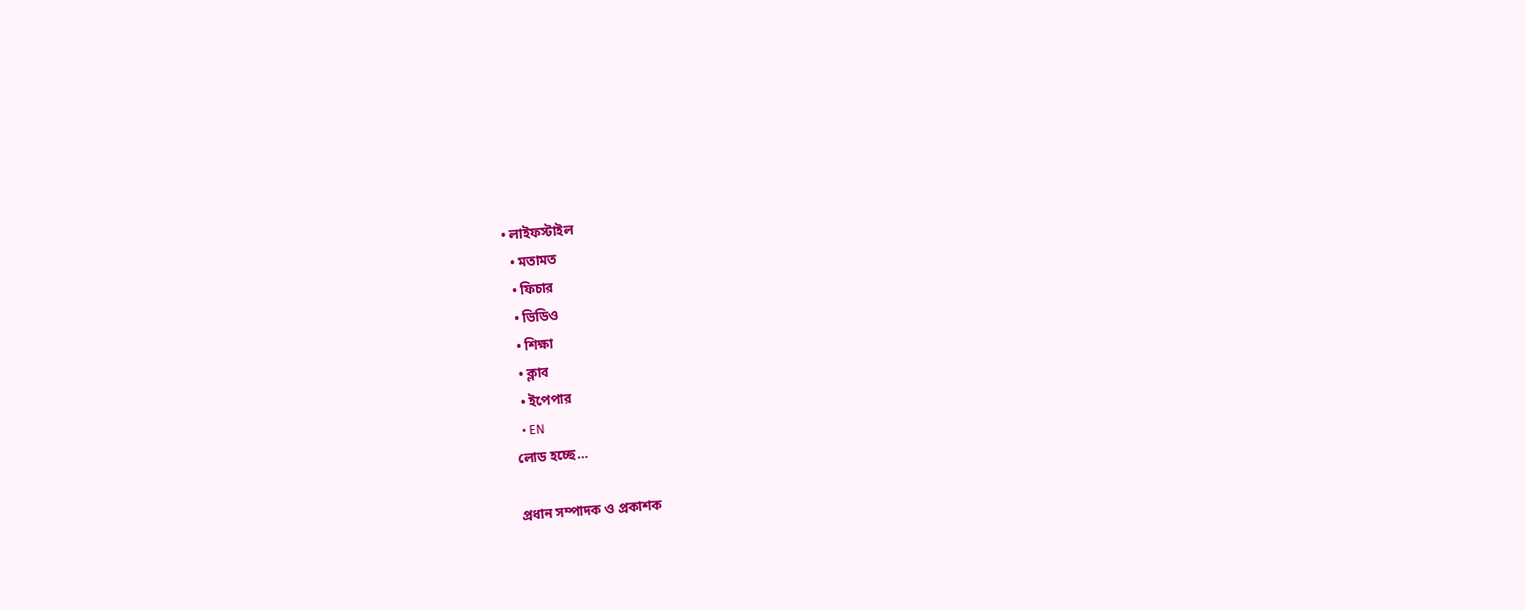• লাইফস্টাইল
  • মতামত
  • ফিচার
  • ভিডিও
  • শিক্ষা
  • ক্লাব
  • ইপেপার
  • EN
লোড হচ্ছে…

প্রধান সম্পাদক ও প্রকাশক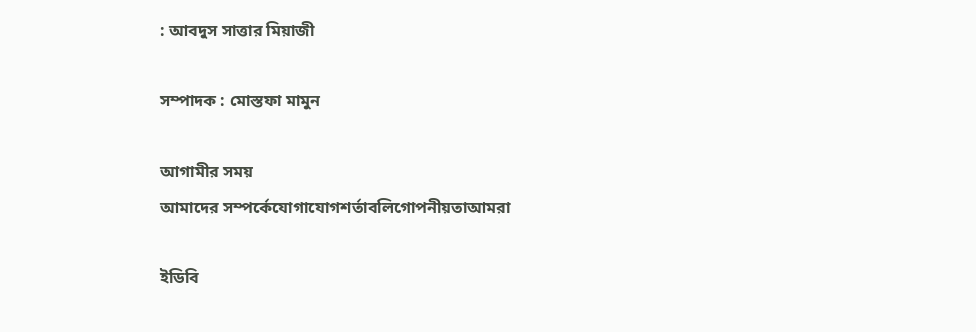: আবদুস সাত্তার মিয়াজী

সম্পাদক : মোস্তফা মামুন

আগামীর সময়
আমাদের সম্পর্কেযোগাযোগশর্তাবলিগোপনীয়তাআমরা

ইডিবি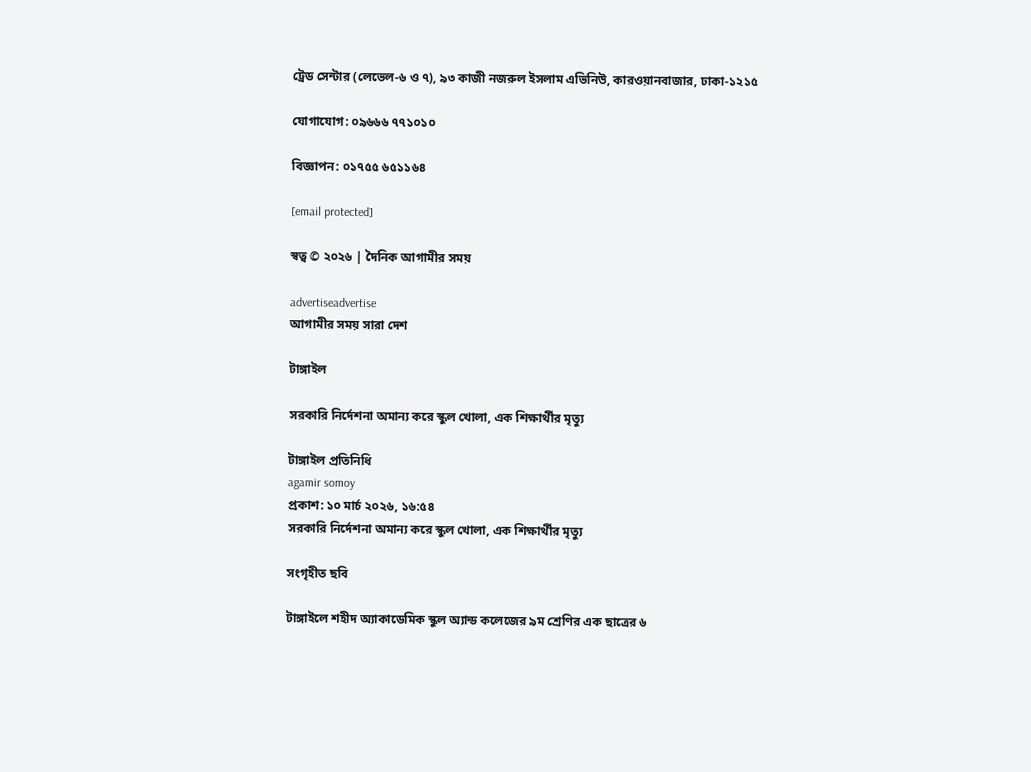ট্রেড সেন্টার (লেভেল-৬ ও ৭), ৯৩ কাজী নজরুল ইসলাম এভিনিউ, কারওয়ানবাজার, ঢাকা-১২১৫

যোগাযোগ: ০৯৬৬৬ ৭৭১০১০

বিজ্ঞাপন: ০১৭৫৫ ৬৫১১৬৪

[email protected]

স্বত্ব © ২০২৬ | দৈনিক আগামীর সময়

advertiseadvertise
আগামীর সময় সারা দেশ

টাঙ্গাইল

সরকারি নির্দেশনা অমান্য করে স্কুল খোলা, এক শিক্ষার্থীর মৃত্যু

টাঙ্গাইল প্রতিনিধি
agamir somoy
প্রকাশ: ১০ মার্চ ২০২৬, ১৬:৫৪
সরকারি নির্দেশনা অমান্য করে স্কুল খোলা, এক শিক্ষার্থীর মৃত্যু

সংগৃহীত ছবি

টাঙ্গাইলে শহীদ অ্যাকাডেমিক স্কুল অ্যান্ড কলেজের ৯ম শ্রেণির এক ছাত্রের ৬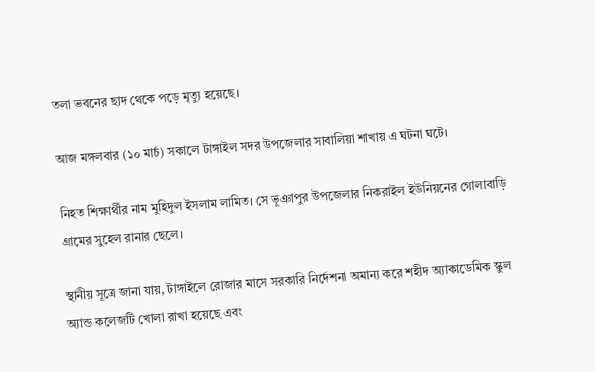তলা ভবনের ছাদ থেকে পড়ে মৃত্যু হয়েছে।

আজ মঙ্গলবার (১০ মার্চ) সকালে টাঙ্গাইল সদর উপজেলার সাবালিয়া শাখায় এ ঘটনা ঘটে।

নিহত শিক্ষার্থীর নাম মুহিদুল ইসলাম লামিত। সে ভূঞাপুর উপজেলার নিকরাইল ইউনিয়নের গোলাবাড়ি গ্রামের সুহেল রানার ছেলে।

স্থানীয় সূত্রে জানা যায়, টাঙ্গাইলে রোজার মাসে সরকারি নির্দেশনা অমান্য করে শহীদ অ্যাকাডেমিক স্কুল অ্যান্ড কলেজটি খোলা রাখা হয়েছে এবং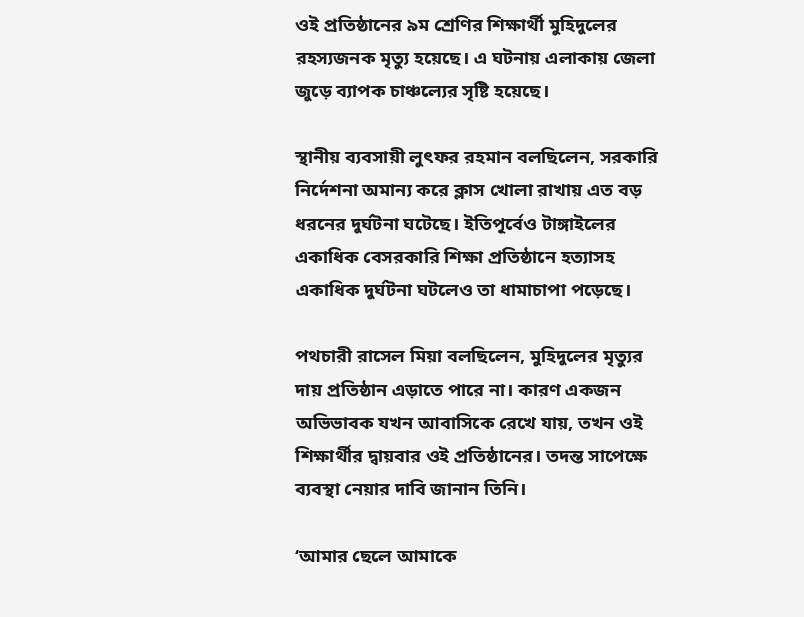ওই প্রতিষ্ঠানের ৯ম শ্রেণির শিক্ষার্থী মুহিদুলের রহস্যজনক মৃত্যু হয়েছে। এ ঘটনায় এলাকায় জেলা জুড়ে ব্যাপক চাঞ্চল্যের সৃষ্টি হয়েছে।

স্থানীয় ব্যবসায়ী লুৎফর রহমান বলছিলেন, সরকারি নির্দেশনা অমান্য করে ক্লাস খোলা রাখায় এত বড় ধরনের দুর্ঘটনা ঘটেছে। ইতিপূর্বেও টাঙ্গাইলের একাধিক বেসরকারি শিক্ষা প্রতিষ্ঠানে হত্যাসহ একাধিক দুর্ঘটনা ঘটলেও তা ধামাচাপা পড়েছে।

পথচারী রাসেল মিয়া বলছিলেন, মুহিদুলের মৃত্যুর দায় প্রতিষ্ঠান এড়াতে পারে না। কারণ একজন অভিভাবক যখন আবাসিকে রেখে যায়, তখন ওই শিক্ষার্থীর দ্বায়বার ওই প্রতিষ্ঠানের। তদন্ত সাপেক্ষে ব্যবস্থা নেয়ার দাবি জানান তিনি।

‘আমার ছেলে আমাকে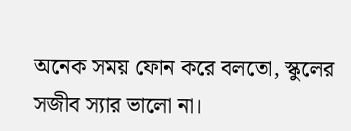অনেক সময় ফোন করে বলতো, স্কুলের সজীব স্যার ভালো না।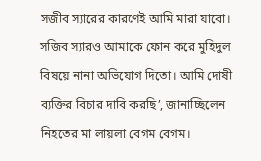সজীব স্যারের কারণেই আমি মারা যাবো। সজিব স্যারও আমাকে ফোন করে মুহিদুল বিষয়ে নানা অভিযোগ দিতো। আমি দোষী ব্যক্তির বিচার দাবি করছি’, জানাচ্ছিলেন নিহতের মা লায়লা বেগম বেগম।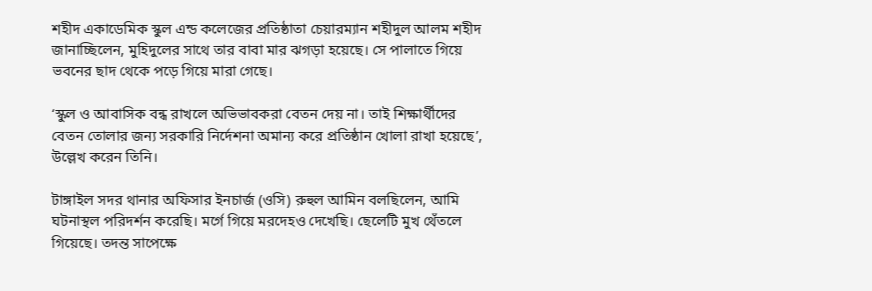শহীদ একাডেমিক স্কুল এন্ড কলেজের প্রতিষ্ঠাতা চেয়ারম্যান শহীদুল আলম শহীদ জানাচ্ছিলেন, মুহিদুলের সাথে তার বাবা মার ঝগড়া হয়েছে। সে পালাতে গিয়ে ভবনের ছাদ থেকে পড়ে গিয়ে মারা গেছে।

‘স্কুল ও আবাসিক বন্ধ রাখলে অভিভাবকরা বেতন দেয় না। তাই শিক্ষার্থীদের বেতন তোলার জন্য সরকারি নির্দেশনা অমান্য করে প্রতিষ্ঠান খোলা রাখা হয়েছে’, উল্লেখ করেন তিনি।

টাঙ্গাইল সদর থানার অফিসার ইনচার্জ (ওসি) রুহুল আমিন বলছিলেন, আমি ঘটনাস্থল পরিদর্শন করেছি। মর্গে গিয়ে মরদেহও দেখেছি। ছেলেটি মুখ থেঁতলে গিয়েছে। তদন্ত সাপেক্ষে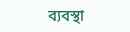ব্যবস্থা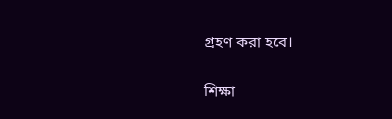গ্রহণ করা হবে।

শিক্ষা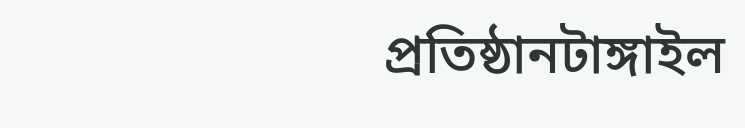প্রতিষ্ঠানটাঙ্গাইল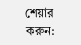শেয়ার করুন: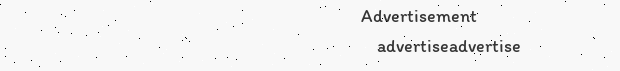Advertisement
    advertiseadvertise